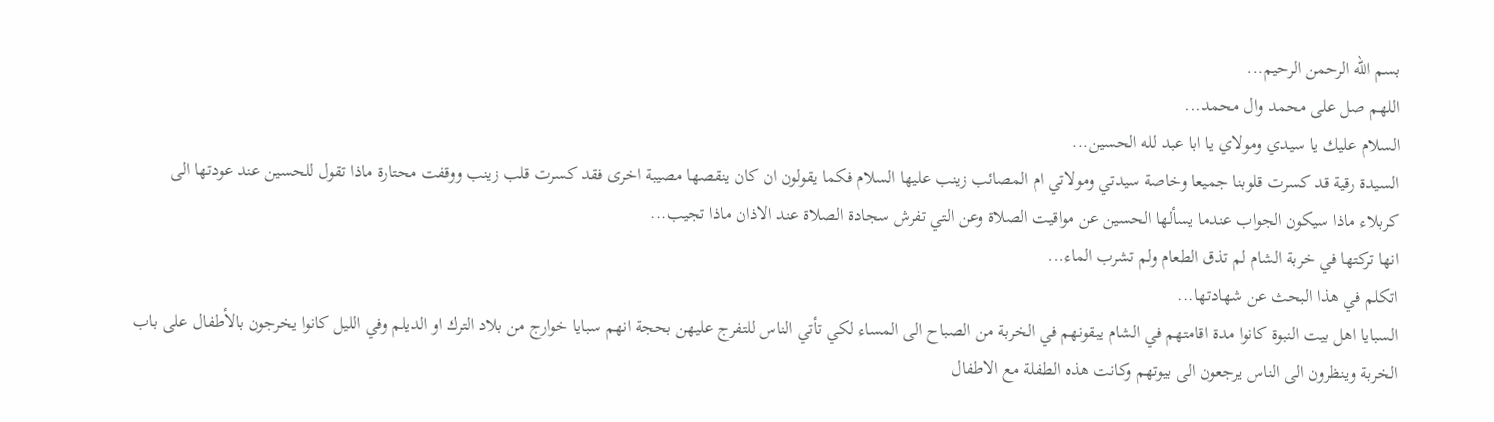بسم الله الرحمن الرحيم...
اللهم صل على محمد وال محمد...
السلام عليك يا سيدي ومولاي يا ابا عبد لله الحسين...
السيدة رقية قد كسرت قلوبنا جميعا وخاصة سيدتي ومولاتي ام المصائب زينب عليها السلام فكما يقولون ان كان ينقصها مصيبة اخرى فقد كسرت قلب زينب ووقفت محتارة ماذا تقول للحسين عند عودتها الى كربلاء ماذا سيكون الجواب عندما يسألها الحسين عن مواقيت الصلاة وعن التي تفرش سجادة الصلاة عند الاذان ماذا تجيب...
انها تركتها في خربة الشام لم تذق الطعام ولم تشرب الماء...
اتكلم في هذا البحث عن شهادتها...
السبايا اهل بيت النبوة كانوا مدة اقامتهم في الشام يبقونهم في الخربة من الصباح الى المساء لكي تأتي الناس للتفرج عليهن بحجة انهم سبايا خوارج من بلاد الترك او الديلم وفي الليل كانوا يخرجون بالأطفال على باب الخربة وينظرون الى الناس يرجعون الى بيوتهم وكانت هذه الطفلة مع الاطفال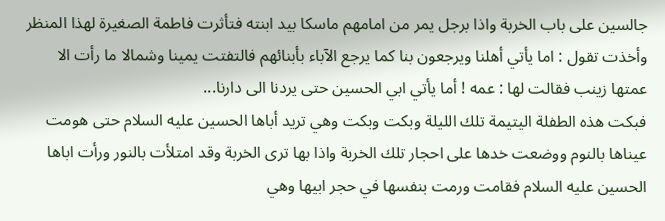جالسين على باب الخربة واذا برجل يمر من امامهم ماسكا بيد ابنته فتأثرت فاطمة الصغيرة لهذا المنظر وأخذت تقول : اما يأتي أهلنا ويرجعون بنا كما يرجع الآباء بأبنائهم فالتفتت يمينا وشمالا ما رأت الا عمتها زينب فقالت لها : عمه ! أما يأتي ابي الحسين حتى يردنا الى دارنا...
فبكت هذه الطفلة اليتيمة تلك الليلة وبكت وبكت وهي تريد أباها الحسين عليه السلام حتى هومت عيناها بالنوم ووضعت خدها على احجار تلك الخربة واذا بها ترى الخربة وقد امتلأت بالنور ورأت اباها الحسين عليه السلام فقامت ورمت بنفسها في حجر ابيها وهي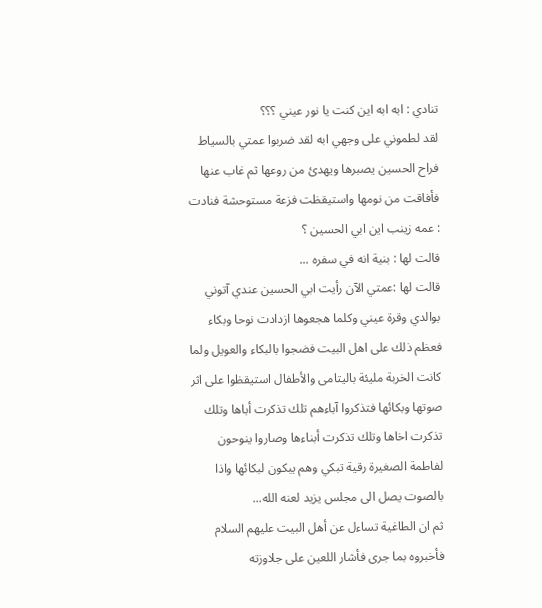تنادي : ابه ابه اين كنت يا نور عيني ؟؟؟
لقد لطموني على وجهي ابه لقد ضربوا عمتي بالسياط فراح الحسين يصبرها ويهدئ من روعها ثم غاب عنها فأفاقت من نومها واستيقظت فزعة مستوحشة فنادت : عمه زينب اين ابي الحسين ؟
قالت لها : بنية انه في سفره ...
قالت لها :عمتي الآن رأيت ابي الحسين عندي آتوني بوالدي وقرة عيني وكلما هجعوها ازدادت نوحا وبكاء فعظم ذلك على اهل البيت فضجوا بالبكاء والعويل ولما كانت الخربة مليئة باليتامى والأطفال استيقظوا على اثر صوتها وبكائها فتذكروا آباءهم تلك تذكرت أباها وتلك تذكرت اخاها وتلك تذكرت أبناءها وصاروا ينوحون لفاطمة الصغيرة رقية تبكي وهم يبكون لبكائها واذا بالصوت يصل الى مجلس يزيد لعنه الله...
ثم ان الطاغية تساءل عن أهل البيت عليهم السلام فأخبروه بما جرى فأشار اللعين على جلاوزته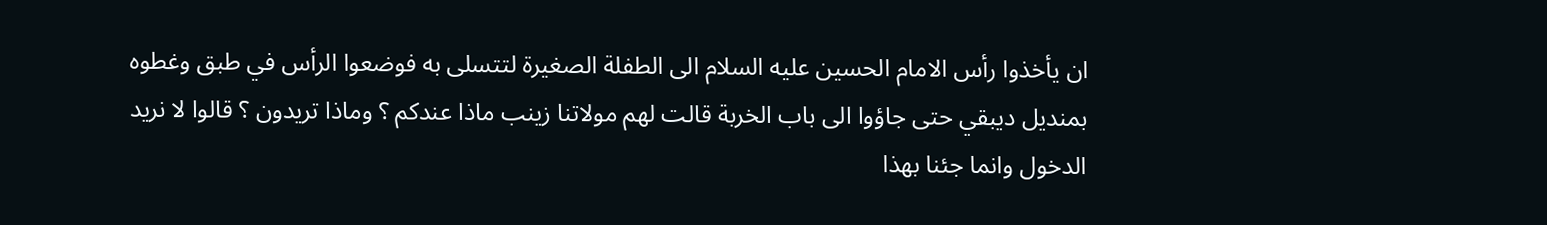ان يأخذوا رأس الامام الحسين عليه السلام الى الطفلة الصغيرة لتتسلى به فوضعوا الرأس في طبق وغطوه بمنديل ديبقي حتى جاؤوا الى باب الخربة قالت لهم مولاتنا زينب ماذا عندكم ؟ وماذا تريدون ؟ قالوا لا نريد الدخول وانما جئنا بهذا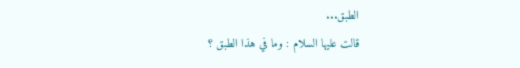الطبق...
قالت عليها السلام : وما في هذا الطبق ؟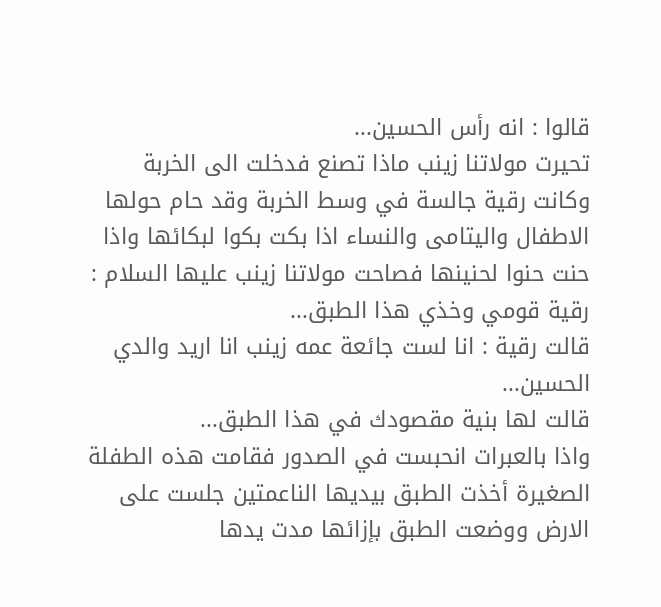قالوا : انه رأس الحسين...
تحيرت مولاتنا زينب ماذا تصنع فدخلت الى الخربة وكانت رقية جالسة في وسط الخربة وقد حام حولها الاطفال واليتامى والنساء اذا بكت بكوا لبكائها واذا حنت حنوا لحنينها فصاحت مولاتنا زينب عليها السلام : رقية قومي وخذي هذا الطبق...
قالت رقية : انا لست جائعة عمه زينب انا اريد والدي الحسين...
قالت لها بنية مقصودك في هذا الطبق...
واذا بالعبرات انحبست في الصدور فقامت هذه الطفلة الصغيرة أخذت الطبق بيديها الناعمتين جلست على الارض ووضعت الطبق بإزائها مدت يدها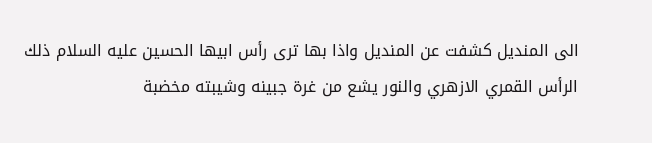الى المنديل كشفت عن المنديل واذا بها ترى رأس ابيها الحسين عليه السلام ذلك الرأس القمري الازهري والنور يشع من غرة جبينه وشيبته مخضبة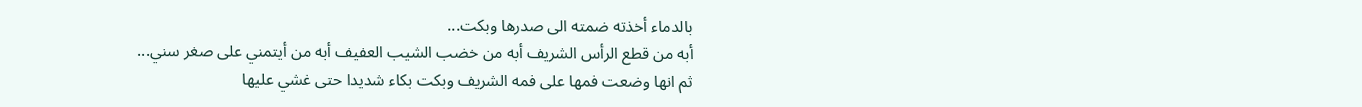بالدماء أخذته ضمته الى صدرها وبكت...
أبه من قطع الرأس الشريف أبه من خضب الشيب العفيف أبه من أيتمني على صغر سني...
ثم انها وضعت فمها على فمه الشريف وبكت بكاء شديدا حتى غشي عليها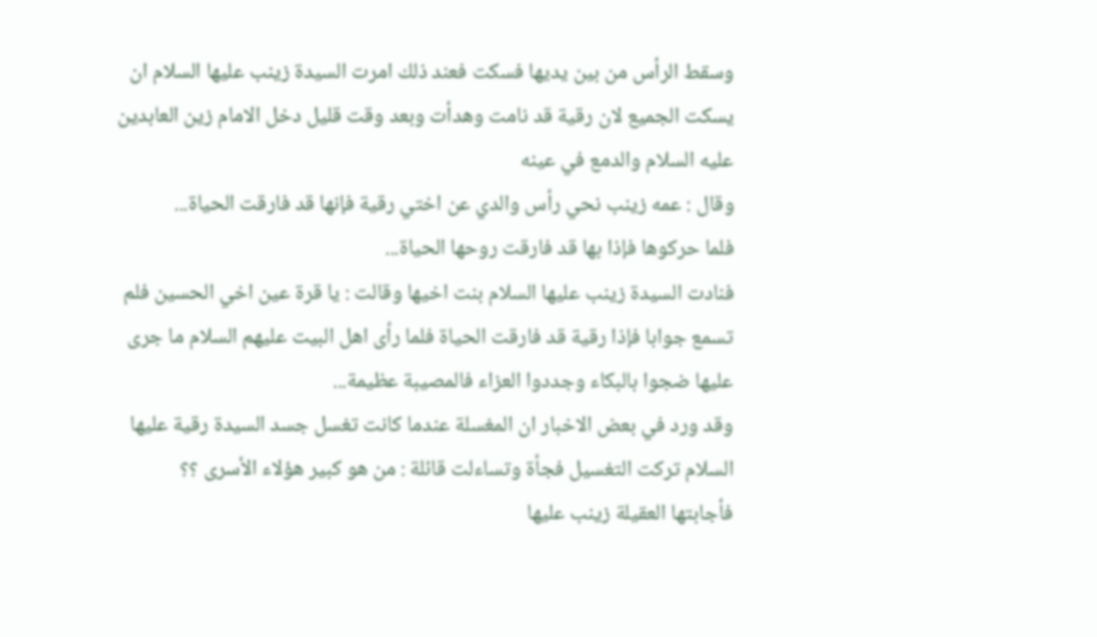وسقط الرأس من بين يديها فسكت فعند ذلك امرت السيدة زينب عليها السلام ان يسكت الجميع لان رقية قد نامت وهدأت وبعد وقت قليل دخل الامام زين العابدين عليه السلام والدمع في عينه
وقال : عمه زينب نحي رأس والدي عن اختي رقية فإنها قد فارقت الحياة...
فلما حركوها فإذا بها قد فارقت روحها الحياة...
فنادت السيدة زينب عليها السلام بنت اخيها وقالت : يا قرة عين اخي الحسين فلم تسمع جوابا فإذا رقية قد فارقت الحياة فلما رأى اهل البيت عليهم السلام ما جرى عليها ضجوا بالبكاء وجددوا العزاء فالمصيبة عظيمة...
وقد ورد في بعض الاخبار ان المغسلة عندما كانت تغسل جسد السيدة رقية عليها السلام تركت التغسيل فجأة وتساءلت قائلة : من هو كبير هؤلاء الأسرى ؟؟
فأجابتها العقيلة زينب عليها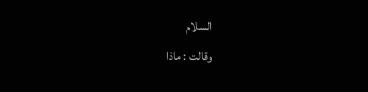السلام
وقالت : ماذا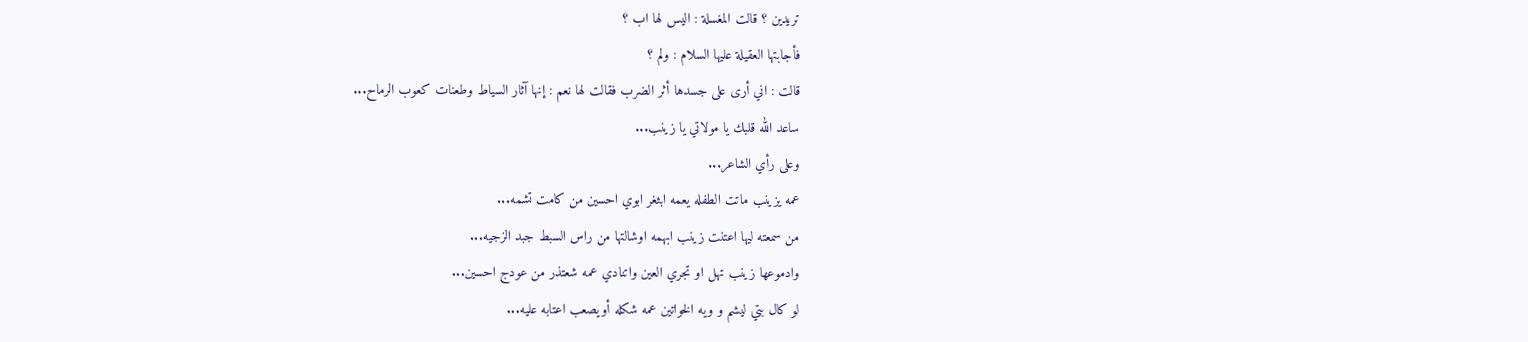تريدين ؟ قالت المغسلة : اليس لها اب ؟
فأجابتها العقيلة عليها السلام : ولم ؟
قالت : اني أرى على جسدها أثر الضرب فقالت لها نعم : إنها آثار السياط وطعنات كعوب الرماح...
ساعد الله قلبك يا مولاتي يا زينب...
وعلى رأي الشاعر...
عمه يزينب ماتت الطفله يعمه ابثغر ابوي احسين من كامت تشمه...
من سمعته ليها اعتنت زينب ابهمه اوشالتها من راس السبط جبد الزجيه...
وادموعها زينب تهل او تجري العين واتنادي عمه شعتذر من عودج احسين...
لو كال بتي ليشم و ويه الخواتين عمه شكله أويصعب اعتابه عليه...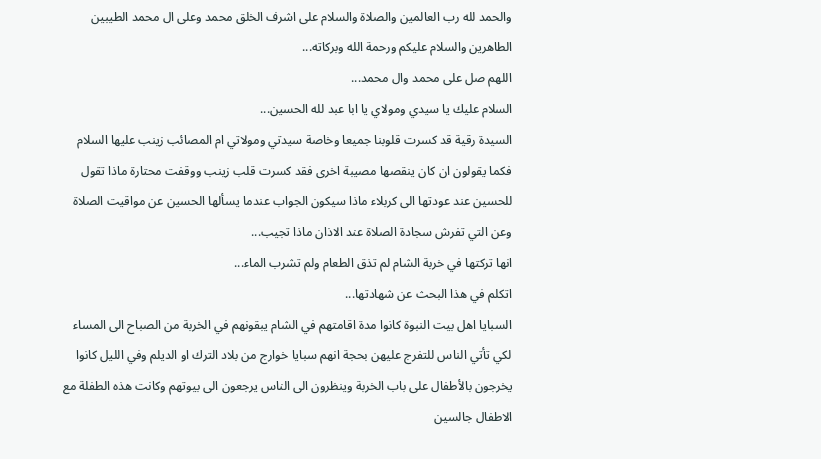والحمد لله رب العالمين والصلاة والسلام على اشرف الخلق محمد وعلى ال محمد الطيبين الطاهرين والسلام عليكم ورحمة الله وبركاته...
اللهم صل على محمد وال محمد...
السلام عليك يا سيدي ومولاي يا ابا عبد لله الحسين...
السيدة رقية قد كسرت قلوبنا جميعا وخاصة سيدتي ومولاتي ام المصائب زينب عليها السلام فكما يقولون ان كان ينقصها مصيبة اخرى فقد كسرت قلب زينب ووقفت محتارة ماذا تقول للحسين عند عودتها الى كربلاء ماذا سيكون الجواب عندما يسألها الحسين عن مواقيت الصلاة وعن التي تفرش سجادة الصلاة عند الاذان ماذا تجيب...
انها تركتها في خربة الشام لم تذق الطعام ولم تشرب الماء...
اتكلم في هذا البحث عن شهادتها...
السبايا اهل بيت النبوة كانوا مدة اقامتهم في الشام يبقونهم في الخربة من الصباح الى المساء لكي تأتي الناس للتفرج عليهن بحجة انهم سبايا خوارج من بلاد الترك او الديلم وفي الليل كانوا يخرجون بالأطفال على باب الخربة وينظرون الى الناس يرجعون الى بيوتهم وكانت هذه الطفلة مع الاطفال جالسين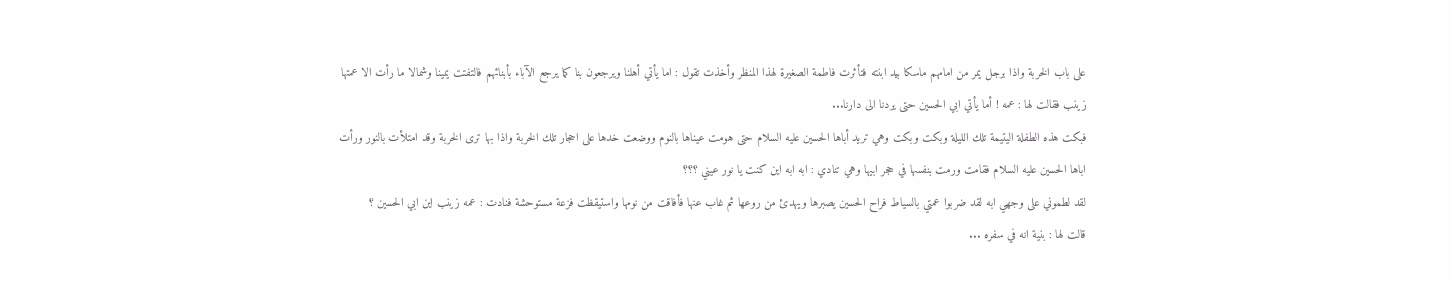على باب الخربة واذا برجل يمر من امامهم ماسكا بيد ابنته فتأثرت فاطمة الصغيرة لهذا المنظر وأخذت تقول : اما يأتي أهلنا ويرجعون بنا كما يرجع الآباء بأبنائهم فالتفتت يمينا وشمالا ما رأت الا عمتها زينب فقالت لها : عمه ! أما يأتي ابي الحسين حتى يردنا الى دارنا...
فبكت هذه الطفلة اليتيمة تلك الليلة وبكت وبكت وهي تريد أباها الحسين عليه السلام حتى هومت عيناها بالنوم ووضعت خدها على احجار تلك الخربة واذا بها ترى الخربة وقد امتلأت بالنور ورأت اباها الحسين عليه السلام فقامت ورمت بنفسها في حجر ابيها وهي تنادي : ابه ابه اين كنت يا نور عيني ؟؟؟
لقد لطموني على وجهي ابه لقد ضربوا عمتي بالسياط فراح الحسين يصبرها ويهدئ من روعها ثم غاب عنها فأفاقت من نومها واستيقظت فزعة مستوحشة فنادت : عمه زينب اين ابي الحسين ؟
قالت لها : بنية انه في سفره ...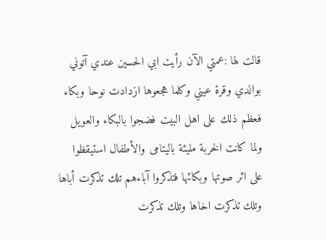قالت لها :عمتي الآن رأيت ابي الحسين عندي آتوني بوالدي وقرة عيني وكلما هجعوها ازدادت نوحا وبكاء فعظم ذلك على اهل البيت فضجوا بالبكاء والعويل ولما كانت الخربة مليئة باليتامى والأطفال استيقظوا على اثر صوتها وبكائها فتذكروا آباءهم تلك تذكرت أباها وتلك تذكرت اخاها وتلك تذكرت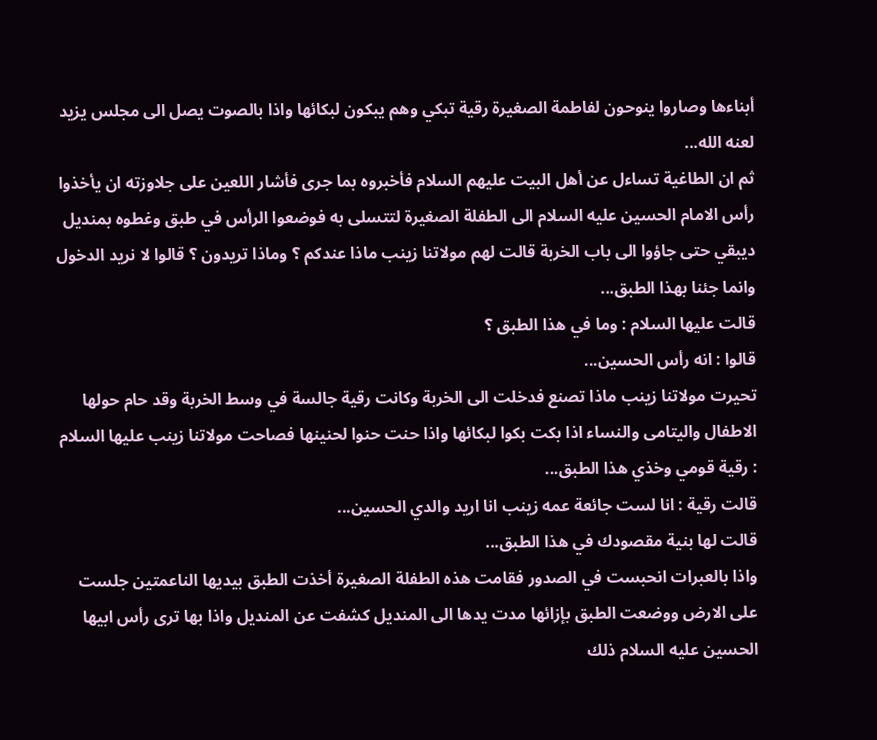أبناءها وصاروا ينوحون لفاطمة الصغيرة رقية تبكي وهم يبكون لبكائها واذا بالصوت يصل الى مجلس يزيد لعنه الله...
ثم ان الطاغية تساءل عن أهل البيت عليهم السلام فأخبروه بما جرى فأشار اللعين على جلاوزته ان يأخذوا رأس الامام الحسين عليه السلام الى الطفلة الصغيرة لتتسلى به فوضعوا الرأس في طبق وغطوه بمنديل ديبقي حتى جاؤوا الى باب الخربة قالت لهم مولاتنا زينب ماذا عندكم ؟ وماذا تريدون ؟ قالوا لا نريد الدخول وانما جئنا بهذا الطبق...
قالت عليها السلام : وما في هذا الطبق ؟
قالوا : انه رأس الحسين...
تحيرت مولاتنا زينب ماذا تصنع فدخلت الى الخربة وكانت رقية جالسة في وسط الخربة وقد حام حولها الاطفال واليتامى والنساء اذا بكت بكوا لبكائها واذا حنت حنوا لحنينها فصاحت مولاتنا زينب عليها السلام : رقية قومي وخذي هذا الطبق...
قالت رقية : انا لست جائعة عمه زينب انا اريد والدي الحسين...
قالت لها بنية مقصودك في هذا الطبق...
واذا بالعبرات انحبست في الصدور فقامت هذه الطفلة الصغيرة أخذت الطبق بيديها الناعمتين جلست على الارض ووضعت الطبق بإزائها مدت يدها الى المنديل كشفت عن المنديل واذا بها ترى رأس ابيها الحسين عليه السلام ذلك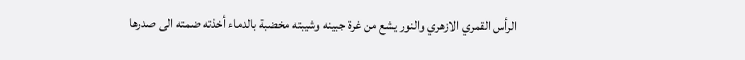الرأس القمري الازهري والنور يشع من غرة جبينه وشيبته مخضبة بالدماء أخذته ضمته الى صدرها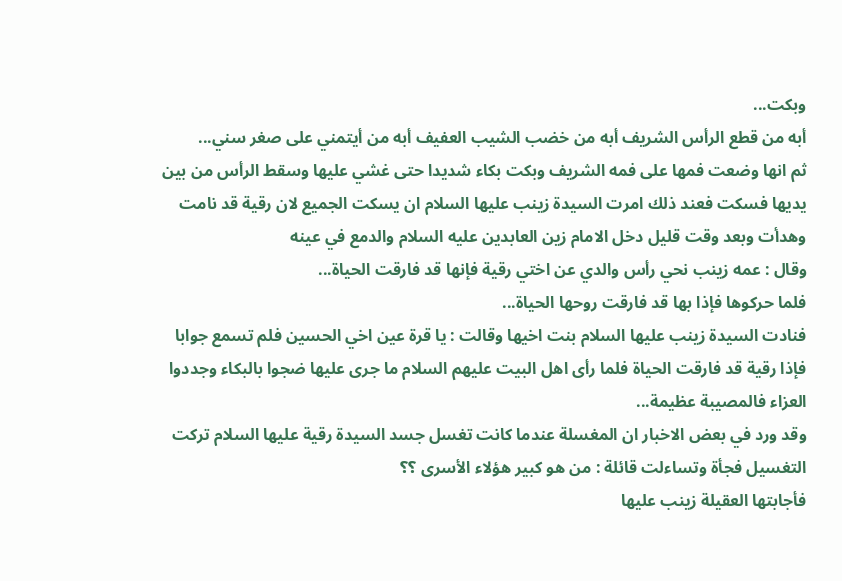وبكت...
أبه من قطع الرأس الشريف أبه من خضب الشيب العفيف أبه من أيتمني على صغر سني...
ثم انها وضعت فمها على فمه الشريف وبكت بكاء شديدا حتى غشي عليها وسقط الرأس من بين يديها فسكت فعند ذلك امرت السيدة زينب عليها السلام ان يسكت الجميع لان رقية قد نامت وهدأت وبعد وقت قليل دخل الامام زين العابدين عليه السلام والدمع في عينه
وقال : عمه زينب نحي رأس والدي عن اختي رقية فإنها قد فارقت الحياة...
فلما حركوها فإذا بها قد فارقت روحها الحياة...
فنادت السيدة زينب عليها السلام بنت اخيها وقالت : يا قرة عين اخي الحسين فلم تسمع جوابا فإذا رقية قد فارقت الحياة فلما رأى اهل البيت عليهم السلام ما جرى عليها ضجوا بالبكاء وجددوا العزاء فالمصيبة عظيمة...
وقد ورد في بعض الاخبار ان المغسلة عندما كانت تغسل جسد السيدة رقية عليها السلام تركت التغسيل فجأة وتساءلت قائلة : من هو كبير هؤلاء الأسرى ؟؟
فأجابتها العقيلة زينب عليها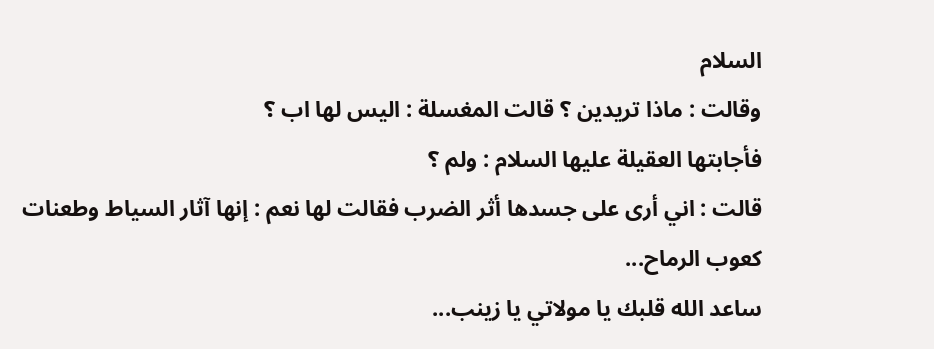السلام
وقالت : ماذا تريدين ؟ قالت المغسلة : اليس لها اب ؟
فأجابتها العقيلة عليها السلام : ولم ؟
قالت : اني أرى على جسدها أثر الضرب فقالت لها نعم : إنها آثار السياط وطعنات كعوب الرماح...
ساعد الله قلبك يا مولاتي يا زينب...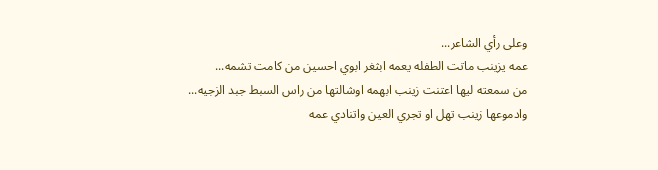وعلى رأي الشاعر...
عمه يزينب ماتت الطفله يعمه ابثغر ابوي احسين من كامت تشمه...
من سمعته ليها اعتنت زينب ابهمه اوشالتها من راس السبط جبد الزجيه...
وادموعها زينب تهل او تجري العين واتنادي عمه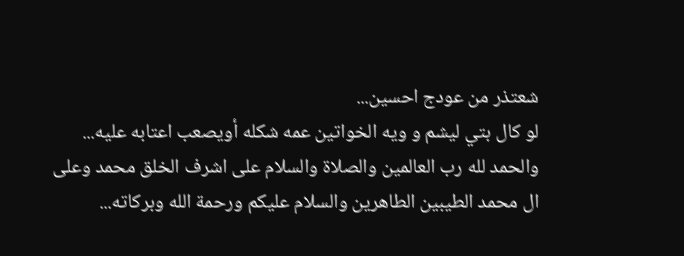شعتذر من عودج احسين...
لو كال بتي ليشم و ويه الخواتين عمه شكله أويصعب اعتابه عليه...
والحمد لله رب العالمين والصلاة والسلام على اشرف الخلق محمد وعلى ال محمد الطيبين الطاهرين والسلام عليكم ورحمة الله وبركاته...